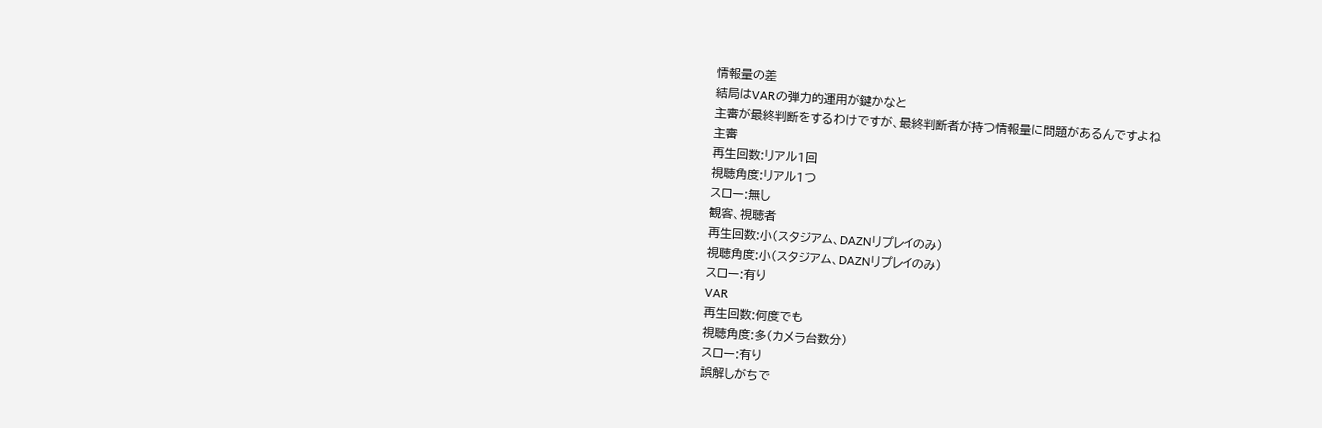情報量の差
結局はVARの弾力的運用が鍵かなと
主審が最終判断をするわけですが、最終判断者が持つ情報量に問題があるんですよね
主審
再生回数:リアル1回
視聴角度:リアル1つ
スロー:無し
観客、視聴者
再生回数:小(スタジアム、DAZNリプレイのみ)
視聴角度:小(スタジアム、DAZNリプレイのみ)
スロー:有り
VAR
再生回数:何度でも
視聴角度:多(カメラ台数分)
スロー:有り
誤解しがちで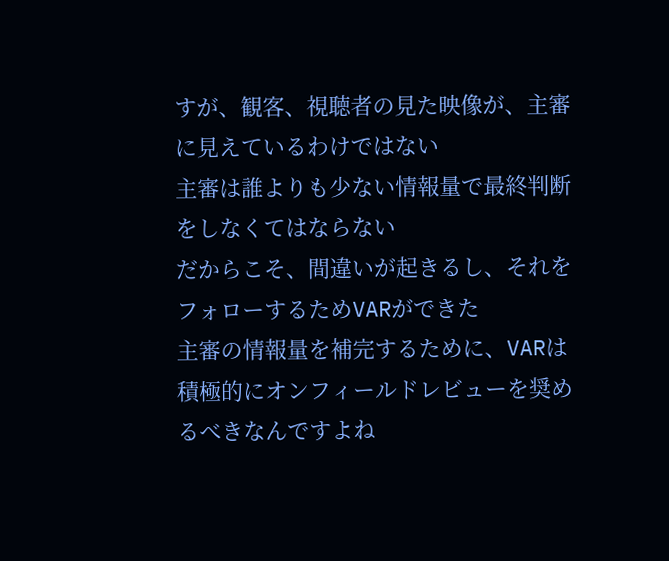すが、観客、視聴者の見た映像が、主審に見えているわけではない
主審は誰よりも少ない情報量で最終判断をしなくてはならない
だからこそ、間違いが起きるし、それをフォローするためVARができた
主審の情報量を補完するために、VARは積極的にオンフィールドレビューを奨めるべきなんですよね